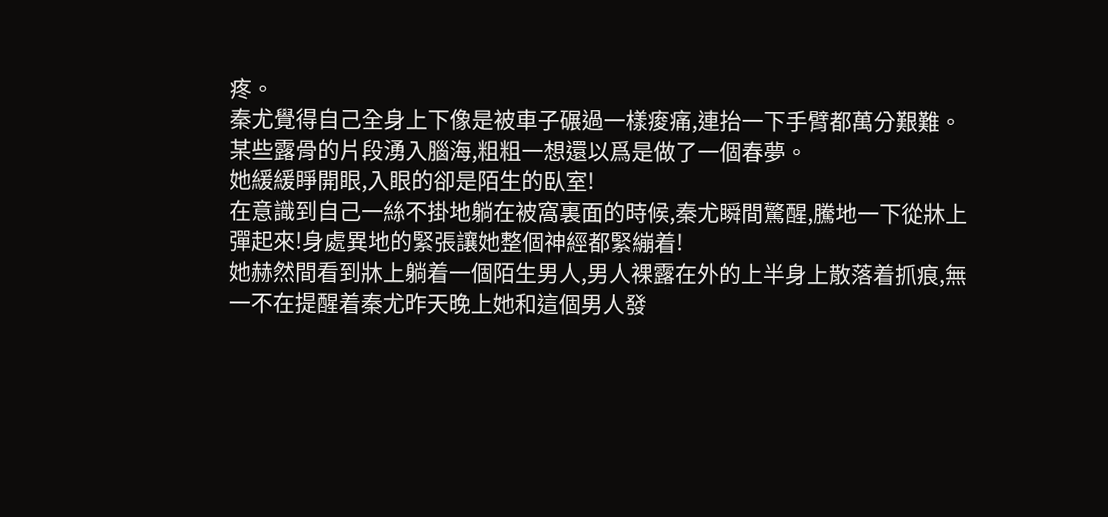疼。
秦尤覺得自己全身上下像是被車子碾過一樣痠痛,連抬一下手臂都萬分艱難。某些露骨的片段湧入腦海,粗粗一想還以爲是做了一個春夢。
她緩緩睜開眼,入眼的卻是陌生的臥室!
在意識到自己一絲不掛地躺在被窩裏面的時候,秦尤瞬間驚醒,騰地一下從牀上彈起來!身處異地的緊張讓她整個神經都緊繃着!
她赫然間看到牀上躺着一個陌生男人,男人裸露在外的上半身上散落着抓痕,無一不在提醒着秦尤昨天晚上她和這個男人發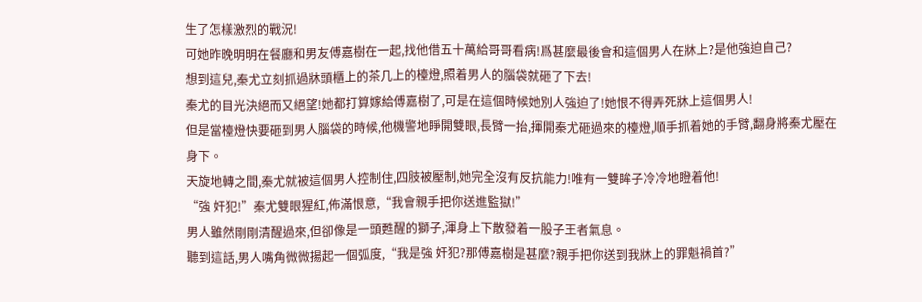生了怎樣激烈的戰況!
可她昨晚明明在餐廳和男友傅嘉樹在一起,找他借五十萬給哥哥看病!爲甚麼最後會和這個男人在牀上?是他強迫自己?
想到這兒,秦尤立刻抓過牀頭櫃上的茶几上的檯燈,照着男人的腦袋就砸了下去!
秦尤的目光決絕而又絕望!她都打算嫁給傅嘉樹了,可是在這個時候她別人強迫了!她恨不得弄死牀上這個男人!
但是當檯燈快要砸到男人腦袋的時候,他機警地睜開雙眼,長臂一抬,揮開秦尤砸過來的檯燈,順手抓着她的手臂,翻身將秦尤壓在身下。
天旋地轉之間,秦尤就被這個男人控制住,四肢被壓制,她完全沒有反抗能力!唯有一雙眸子冷冷地瞪着他!
“強 奸犯!”秦尤雙眼猩紅,佈滿恨意,“我會親手把你送進監獄!”
男人雖然剛剛清醒過來,但卻像是一頭甦醒的獅子,渾身上下散發着一股子王者氣息。
聽到這話,男人嘴角微微揚起一個弧度,“我是強 奸犯?那傅嘉樹是甚麼?親手把你送到我牀上的罪魁禍首?”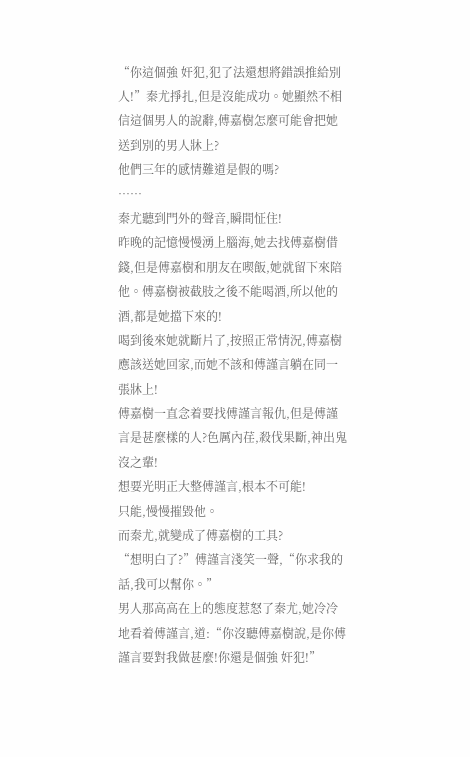“你這個強 奸犯,犯了法還想將錯誤推給別人!”秦尤掙扎,但是沒能成功。她顯然不相信這個男人的說辭,傅嘉樹怎麼可能會把她送到別的男人牀上?
他們三年的感情難道是假的嗎?
……
秦尤聽到門外的聲音,瞬間怔住!
昨晚的記憶慢慢湧上腦海,她去找傅嘉樹借錢,但是傅嘉樹和朋友在喫飯,她就留下來陪他。傅嘉樹被截肢之後不能喝酒,所以他的酒,都是她擋下來的!
喝到後來她就斷片了,按照正常情況,傅嘉樹應該送她回家,而她不該和傅謹言躺在同一張牀上!
傅嘉樹一直念着要找傅謹言報仇,但是傅謹言是甚麼樣的人?色厲內荏,殺伐果斷,神出鬼沒之輩!
想要光明正大整傅謹言,根本不可能!
只能,慢慢摧毀他。
而秦尤,就變成了傅嘉樹的工具?
“想明白了?”傅謹言淺笑一聲,“你求我的話,我可以幫你。”
男人那高高在上的態度惹怒了秦尤,她冷冷地看着傅謹言,道:“你沒聽傅嘉樹說,是你傅謹言要對我做甚麼!你還是個強 奸犯!”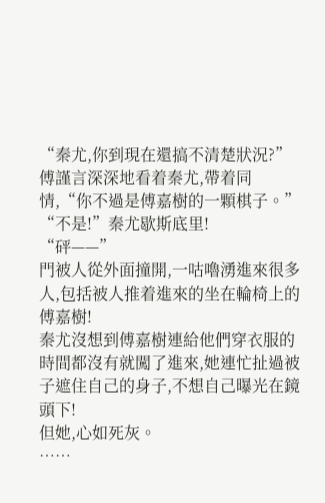“秦尤,你到現在還搞不清楚狀況?”傅謹言深深地看着秦尤,帶着同情,“你不過是傅嘉樹的一顆棋子。”
“不是!”秦尤歇斯底里!
“砰——”
門被人從外面撞開,一咕嚕湧進來很多人,包括被人推着進來的坐在輪椅上的傅嘉樹!
秦尤沒想到傅嘉樹連給他們穿衣服的時間都沒有就闖了進來,她連忙扯過被子遮住自己的身子,不想自己曝光在鏡頭下!
但她,心如死灰。
……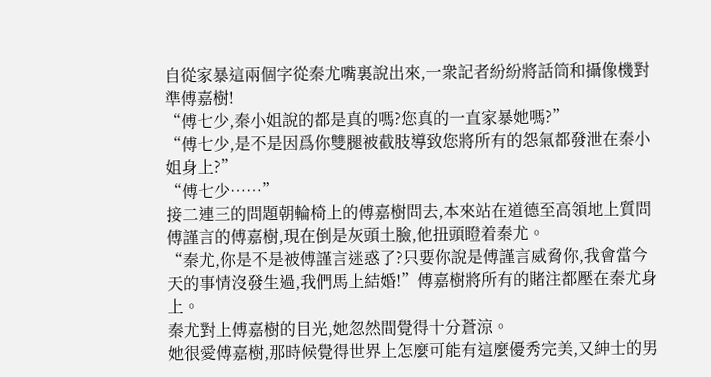自從家暴這兩個字從秦尤嘴裏說出來,一衆記者紛紛將話筒和攝像機對準傅嘉樹!
“傅七少,秦小姐說的都是真的嗎?您真的一直家暴她嗎?”
“傅七少,是不是因爲你雙腿被截肢導致您將所有的怨氣都發泄在秦小姐身上?”
“傅七少……”
接二連三的問題朝輪椅上的傅嘉樹問去,本來站在道德至高領地上質問傅謹言的傅嘉樹,現在倒是灰頭土臉,他扭頭瞪着秦尤。
“秦尤,你是不是被傅謹言迷惑了?只要你說是傅謹言威脅你,我會當今天的事情沒發生過,我們馬上結婚!”傅嘉樹將所有的賭注都壓在秦尤身上。
秦尤對上傅嘉樹的目光,她忽然間覺得十分蒼涼。
她很愛傅嘉樹,那時候覺得世界上怎麼可能有這麼優秀完美,又紳士的男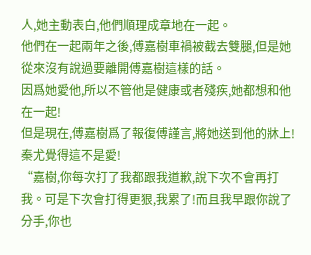人,她主動表白,他們順理成章地在一起。
他們在一起兩年之後,傅嘉樹車禍被截去雙腿,但是她從來沒有說過要離開傅嘉樹這樣的話。
因爲她愛他,所以不管他是健康或者殘疾,她都想和他在一起!
但是現在,傅嘉樹爲了報復傅謹言,將她送到他的牀上!
秦尤覺得這不是愛!
“嘉樹,你每次打了我都跟我道歉,說下次不會再打我。可是下次會打得更狠,我累了!而且我早跟你說了分手,你也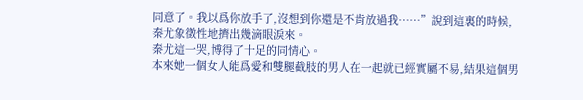同意了。我以爲你放手了,沒想到你還是不肯放過我……”說到這裏的時候,秦尤象徵性地擠出幾滴眼淚來。
秦尤這一哭,博得了十足的同情心。
本來她一個女人能爲愛和雙腿截肢的男人在一起就已經實屬不易,結果這個男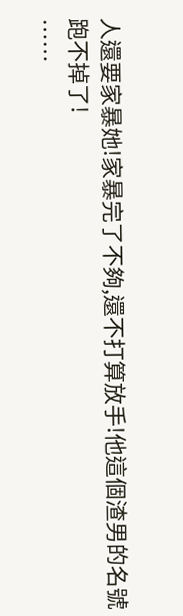人還要家暴她!家暴完了不夠,還不打算放手!他這個渣男的名號跑不掉了!
……